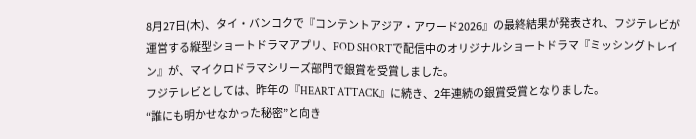8月27日(木)、タイ・バンコクで『コンテントアジア・アワード2026』の最終結果が発表され、フジテレビが運営する縦型ショートドラマアプリ、FOD SHORTで配信中のオリジナルショートドラマ『ミッシングトレイン』が、マイクロドラマシリーズ部門で銀賞を受賞しました。
フジテレビとしては、昨年の『HEART ATTACK』に続き、2年連続の銀賞受賞となりました。
“誰にも明かせなかった秘密”と向き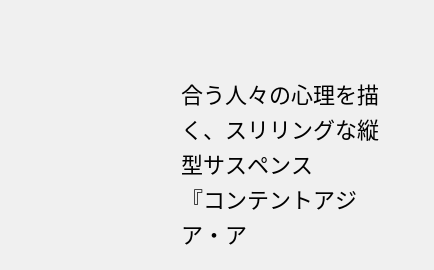合う人々の心理を描く、スリリングな縦型サスペンス
『コンテントアジア・ア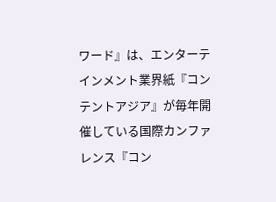ワード』は、エンターテインメント業界紙『コンテントアジア』が毎年開催している国際カンファレンス『コン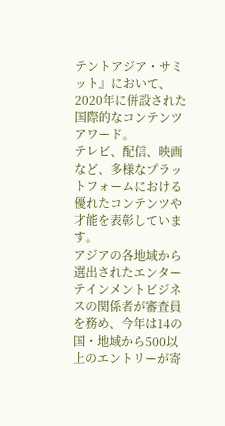テントアジア・サミット』において、2020年に併設された国際的なコンテンツアワード。
テレビ、配信、映画など、多様なプラットフォームにおける優れたコンテンツや才能を表彰しています。
アジアの各地域から選出されたエンターテインメントビジネスの関係者が審査員を務め、今年は14の国・地域から500以上のエントリーが寄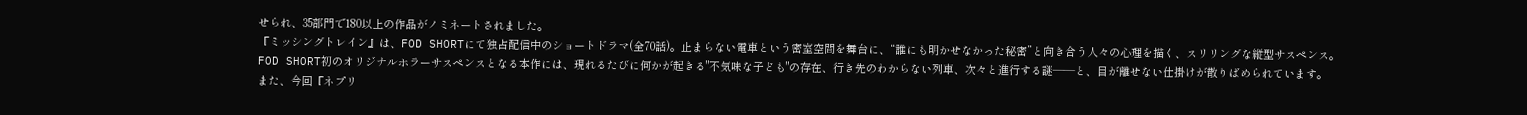せられ、35部門で180以上の作品がノミネートされました。
『ミッシングトレイン』は、FOD SHORTにて独占配信中のショートドラマ(全70話)。止まらない電車という密室空間を舞台に、“誰にも明かせなかった秘密”と向き合う人々の心理を描く、スリリングな縦型サスペンス。
FOD SHORT初のオリジナルホラーサスペンスとなる本作には、現れるたびに何かが起きる"不気味な子ども"の存在、行き先のわからない列車、次々と進行する謎――と、目が離せない仕掛けが散りばめられています。
また、今回『ネプリ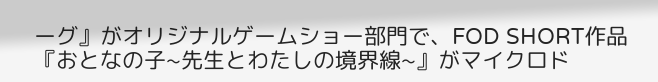ーグ』がオリジナルゲームショー部門で、FOD SHORT作品『おとなの子~先生とわたしの境界線~』がマイクロド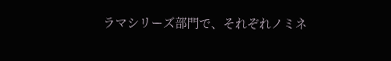ラマシリーズ部門で、それぞれノミネ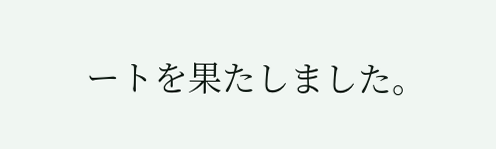ートを果たしました。